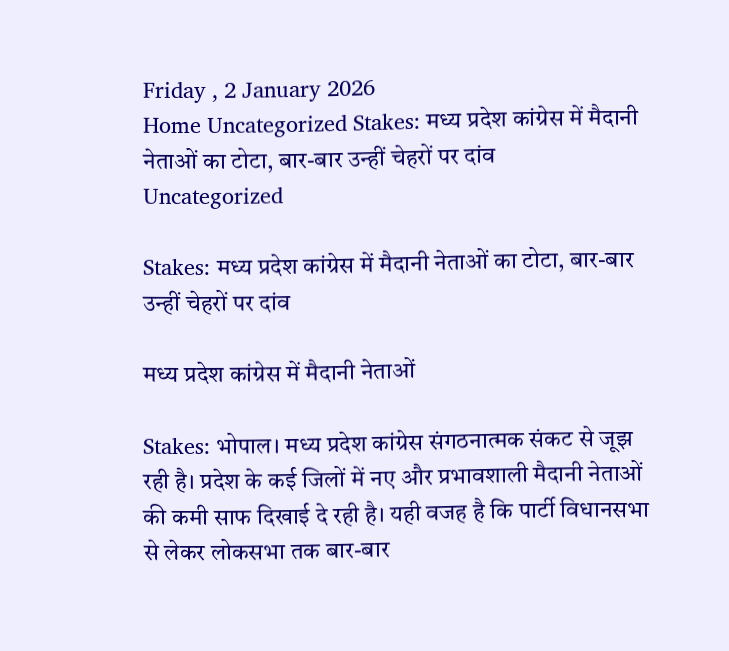Friday , 2 January 2026
Home Uncategorized Stakes: मध्य प्रदेश कांग्रेस में मैदानी नेताओं का टोटा, बार-बार उन्हीं चेहरों पर दांव
Uncategorized

Stakes: मध्य प्रदेश कांग्रेस में मैदानी नेताओं का टोटा, बार-बार उन्हीं चेहरों पर दांव

मध्य प्रदेश कांग्रेस में मैदानी नेताओं

Stakes: भोपाल। मध्य प्रदेश कांग्रेस संगठनात्मक संकट से जूझ रही है। प्रदेश के कई जिलों में नए और प्रभावशाली मैदानी नेताओं की कमी साफ दिखाई दे रही है। यही वजह है कि पार्टी विधानसभा से लेकर लोकसभा तक बार-बार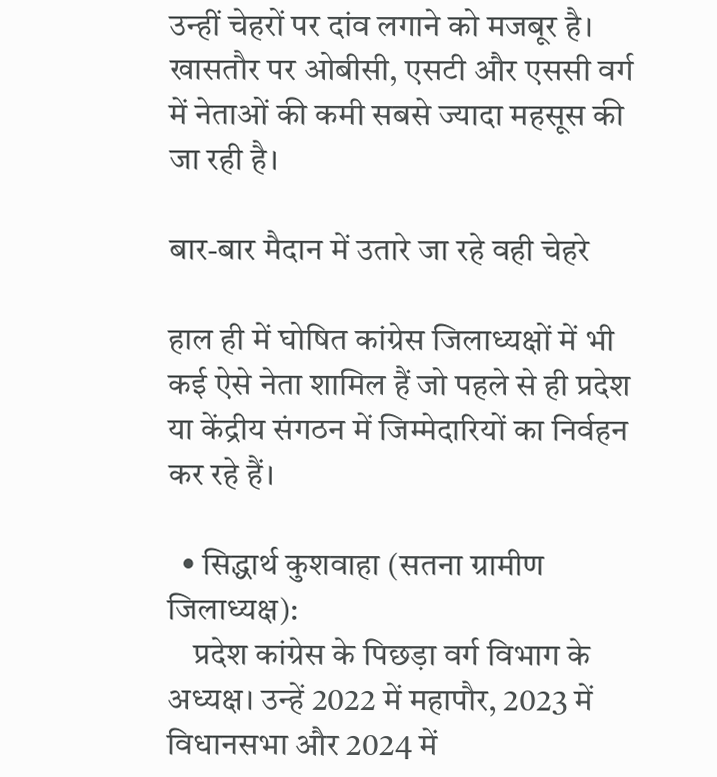उन्हीं चेहरों पर दांव लगाने को मजबूर है। खासतौर पर ओबीसी, एसटी और एससी वर्ग में नेताओं की कमी सबसे ज्यादा महसूस की जा रही है।

बार-बार मैदान में उतारे जा रहे वही चेहरे

हाल ही में घोषित कांग्रेस जिलाध्यक्षों में भी कई ऐसे नेता शामिल हैं जो पहले से ही प्रदेश या केंद्रीय संगठन में जिम्मेदारियों का निर्वहन कर रहे हैं।

  • सिद्धार्थ कुशवाहा (सतना ग्रामीण जिलाध्यक्ष):
    प्रदेश कांग्रेस के पिछड़ा वर्ग विभाग के अध्यक्ष। उन्हें 2022 में महापौर, 2023 में विधानसभा और 2024 में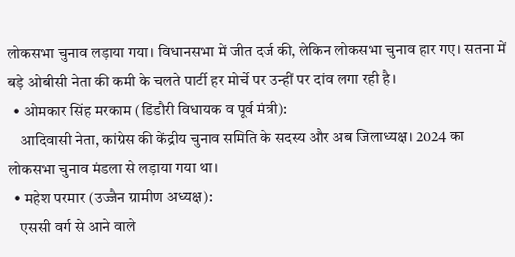लोकसभा चुनाव लड़ाया गया। विधानसभा में जीत दर्ज की, लेकिन लोकसभा चुनाव हार गए। सतना में बड़े ओबीसी नेता की कमी के चलते पार्टी हर मोर्चे पर उन्हीं पर दांव लगा रही है।
  • ओमकार सिंह मरकाम (डिंडौरी विधायक व पूर्व मंत्री):
    आदिवासी नेता, कांग्रेस की केंद्रीय चुनाव समिति के सदस्य और अब जिलाध्यक्ष। 2024 का लोकसभा चुनाव मंडला से लड़ाया गया था।
  • महेश परमार (उज्जैन ग्रामीण अध्यक्ष):
    एससी वर्ग से आने वाले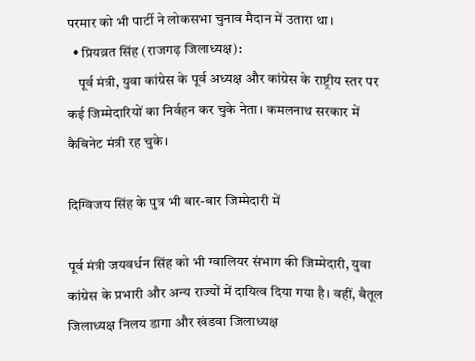परमार को भी पार्टी ने लोकसभा चुनाव मैदान में उतारा था।
  • प्रियव्रत सिंह (राजगढ़ जिलाध्यक्ष):
    पूर्व मंत्री, युवा कांग्रेस के पूर्व अध्यक्ष और कांग्रेस के राष्ट्रीय स्तर पर कई जिम्मेदारियों का निर्वहन कर चुके नेता। कमलनाथ सरकार में कैबिनेट मंत्री रह चुके।

दिग्विजय सिंह के पुत्र भी बार-बार जिम्मेदारी में

पूर्व मंत्री जयवर्धन सिंह को भी ग्वालियर संभाग की जिम्मेदारी, युवा कांग्रेस के प्रभारी और अन्य राज्यों में दायित्व दिया गया है। वहीं, बैतूल जिलाध्यक्ष निलय डागा और खंडवा जिलाध्यक्ष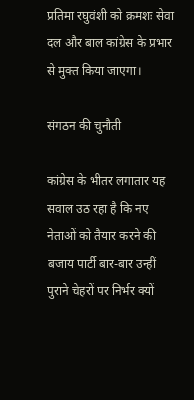प्रतिमा रघुवंशी को क्रमशः सेवा दल और बाल कांग्रेस के प्रभार से मुक्त किया जाएगा।

संगठन की चुनौती

कांग्रेस के भीतर लगातार यह सवाल उठ रहा है कि नए नेताओं को तैयार करने की बजाय पार्टी बार-बार उन्हीं पुराने चेहरों पर निर्भर क्यों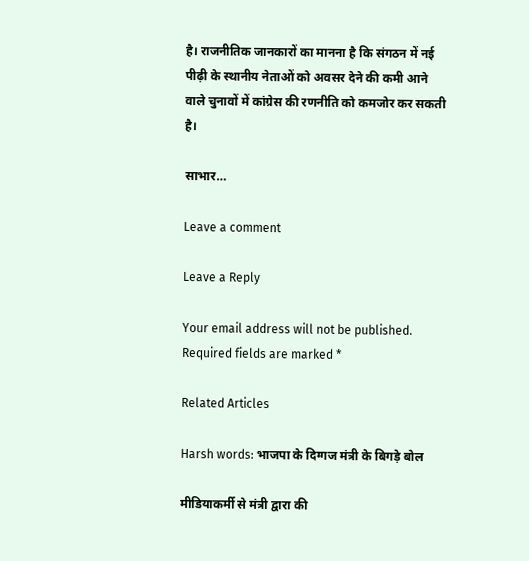है। राजनीतिक जानकारों का मानना है कि संगठन में नई पीढ़ी के स्थानीय नेताओं को अवसर देने की कमी आने वाले चुनावों में कांग्रेस की रणनीति को कमजोर कर सकती है।

साभार…

Leave a comment

Leave a Reply

Your email address will not be published. Required fields are marked *

Related Articles

Harsh words: भाजपा के दिग्गज मंत्री के बिगड़े बोल

मीडियाकर्मी से मंत्री द्वारा की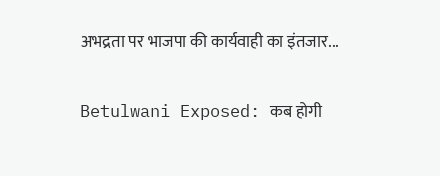अभद्रता पर भाजपा की कार्यवाही का इंतजार...

Betulwani Exposed: कब होगी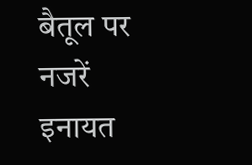बैतूल पर नजरें इनायत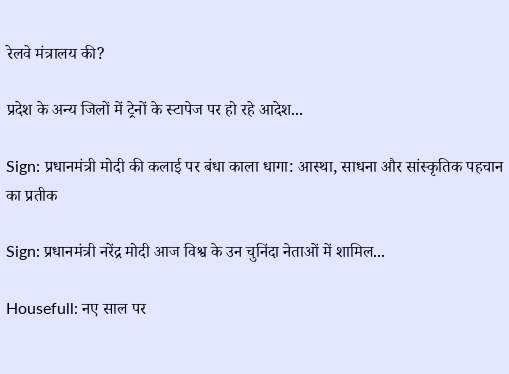रेलवे मंत्रालय की?

प्रदेश के अन्य जिलों में ट्रेनों के स्टापेज पर हो रहे आदेश...

Sign: प्रधानमंत्री मोदी की कलाई पर बंधा काला धागा: आस्था, साधना और सांस्कृतिक पहचान का प्रतीक

Sign: प्रधानमंत्री नरेंद्र मोदी आज विश्व के उन चुनिंदा नेताओं में शामिल...

Housefull: नए साल पर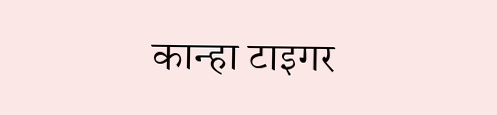कान्हा टाइगर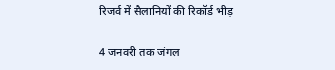रिजर्व में सैलानियों की रिकॉर्ड भीड़

4 जनवरी तक जंगल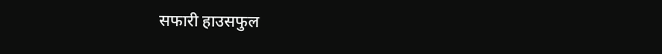सफारी हाउसफुल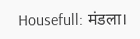Housefull: मंडला।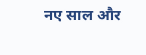नए साल और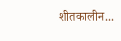शीतकालीन...